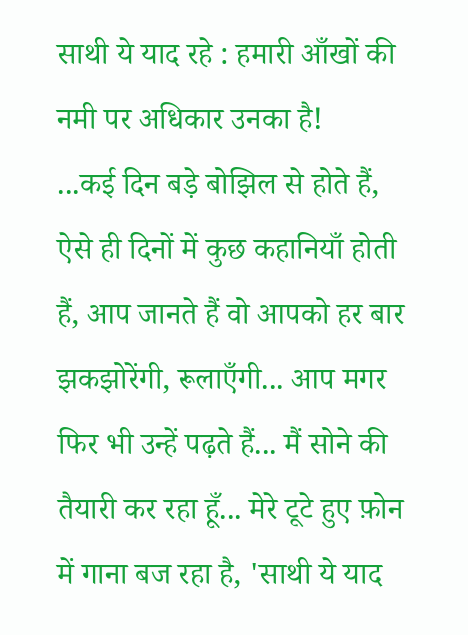साथी ये याद रहे : हमारी आँखों की नमी पर अधिकार उनका है!
...कई दिन बड़े बोझिल से होते हैं, ऐसे ही दिनों में कुछ कहानियाँ होती हैं, आप जानते हैं वो आपको हर बार झकझोरेंगी, रूलाएँगी... आप मगर फिर भी उन्हें पढ़ते हैं... मैं सोने की तैयारी कर रहा हूँ... मेरे टूटे हुए फ़ोन में गाना बज रहा है, 'साथी ये याद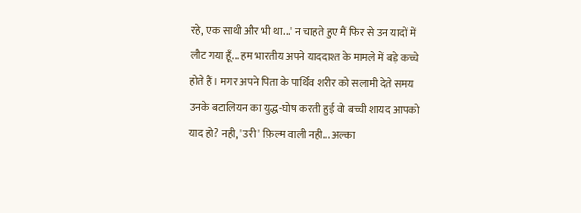रहे, एक साथी और भी था...' न चाहते हुए मैं फिर से उन यादों में लौट गया हूँ... हम भारतीय अपने याददाश्त के मामले में बड़े कच्चे होते हैं। मगर अपने पिता के पार्थिव शरीर को सलामी देते समय उनके बटालियन का युद्ध-घोष करती हुई वो बच्ची शायद आपको याद हो? नही, 'उरी' फ़िल्म वाली नही... अल्का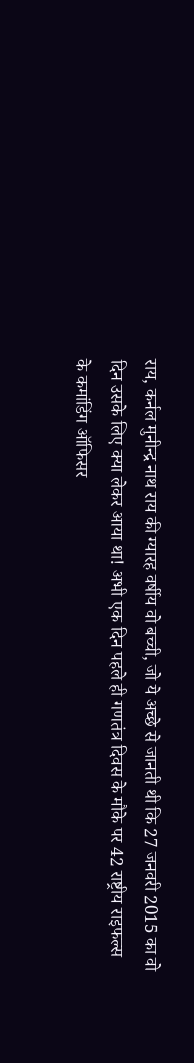राय, कर्नल मुनीन्द्र नाथ राय की ग्यारह वर्षीय वो बच्ची, जो ये अच्छे से जानती थी कि 27 जनवरी 2015 का वो दिन उसके लिए क्या लेकर आया था! अभी एक दिन पहले ही गणतंत्र दिवस के मौके पर 42 राष्ट्रीय राइफल्स के कमांडिंग ऑफिसर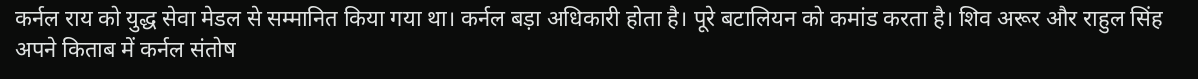कर्नल राय को युद्ध सेवा मेडल से सम्मानित किया गया था। कर्नल बड़ा अधिकारी होता है। पूरे बटालियन को कमांड करता है। शिव अरूर और राहुल सिंह अपने किताब में कर्नल संतोष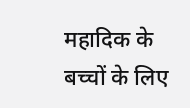महादिक के बच्चों के लिए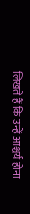लिखते हैं कि उन्हें आश्चर्य होना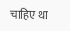चाहिए था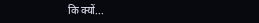कि क्यों...